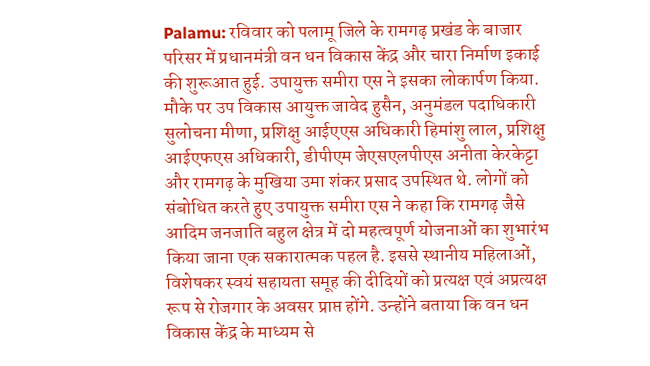Palamu: रविवार को पलामू जिले के रामगढ़ प्रखंड के बाजार परिसर में प्रधानमंत्री वन धन विकास केंद्र और चारा निर्माण इकाई की शुरूआत हुई. उपायुक्त समीरा एस ने इसका लोकार्पण किया. मौके पर उप विकास आयुक्त जावेद हुसैन, अनुमंडल पदाधिकारी सुलोचना मीणा, प्रशिक्षु आईएएस अधिकारी हिमांशु लाल, प्रशिक्षु आईएफएस अधिकारी, डीपीएम जेएसएलपीएस अनीता केरकेट्टा और रामगढ़ के मुखिया उमा शंकर प्रसाद उपस्थित थे. लोगों को संबोधित करते हुए उपायुक्त समीरा एस ने कहा कि रामगढ़ जैसे आदिम जनजाति बहुल क्षेत्र में दो महत्वपूर्ण योजनाओं का शुभारंभ किया जाना एक सकारात्मक पहल है. इससे स्थानीय महिलाओं, विशेषकर स्वयं सहायता समूह की दीदियों को प्रत्यक्ष एवं अप्रत्यक्ष रूप से रोजगार के अवसर प्राप्त होंगे. उन्होंने बताया कि वन धन विकास केंद्र के माध्यम से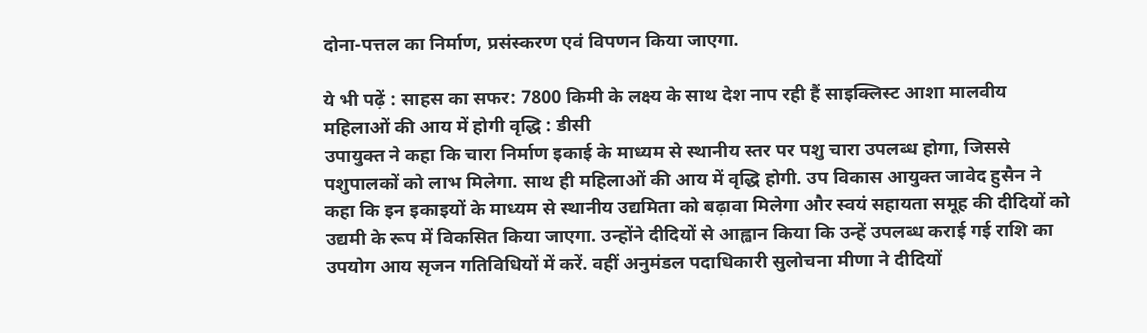दोना-पत्तल का निर्माण, प्रसंस्करण एवं विपणन किया जाएगा.

ये भी पढ़ें : साहस का सफर: 7800 किमी के लक्ष्य के साथ देश नाप रही हैं साइक्लिस्ट आशा मालवीय
महिलाओं की आय में होगी वृद्धि : डीसी
उपायुक्त ने कहा कि चारा निर्माण इकाई के माध्यम से स्थानीय स्तर पर पशु चारा उपलब्ध होगा, जिससे पशुपालकों को लाभ मिलेगा. साथ ही महिलाओं की आय में वृद्धि होगी. उप विकास आयुक्त जावेद हुसैन ने कहा कि इन इकाइयों के माध्यम से स्थानीय उद्यमिता को बढ़ावा मिलेगा और स्वयं सहायता समूह की दीदियों को उद्यमी के रूप में विकसित किया जाएगा. उन्होंने दीदियों से आह्वान किया कि उन्हें उपलब्ध कराई गई राशि का उपयोग आय सृजन गतिविधियों में करें. वहीं अनुमंडल पदाधिकारी सुलोचना मीणा ने दीदियों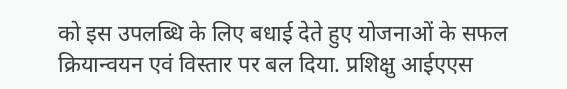को इस उपलब्धि के लिए बधाई देते हुए योजनाओं के सफल क्रियान्वयन एवं विस्तार पर बल दिया. प्रशिक्षु आईएएस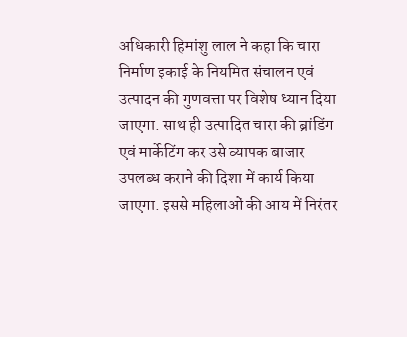अधिकारी हिमांशु लाल ने कहा कि चारा निर्माण इकाई के नियमित संचालन एवं उत्पादन की गुणवत्ता पर विशेष ध्यान दिया जाएगा. साथ ही उत्पादित चारा की ब्रांडिंग एवं मार्केटिंग कर उसे व्यापक बाजार उपलब्ध कराने की दिशा में कार्य किया जाएगा. इससे महिलाओं की आय में निरंतर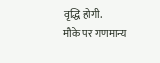वृद्धि होगी.
मौके पर गणमान्य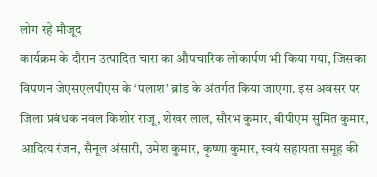लोग रहे मौजूद
कार्यक्रम के दौरान उत्पादित चारा का औपचारिक लोकार्पण भी किया गया, जिसका विपणन जेएसएलपीएस के ‘पलाश’ ब्रांड के अंतर्गत किया जाएगा. इस अवसर पर जिला प्रबंधक नवल किशोर राजू, शेखर लाल, सौरभ कुमार, बीपीएम सुमित कुमार, आदित्य रंजन, सैनूल अंसारी, उमेश कुमार, कृष्णा कुमार, स्वयं सहायता समूह की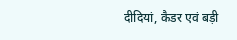दीदियां, कैडर एवं बड़ी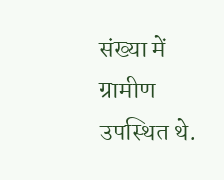संख्या में ग्रामीण उपस्थित थे.